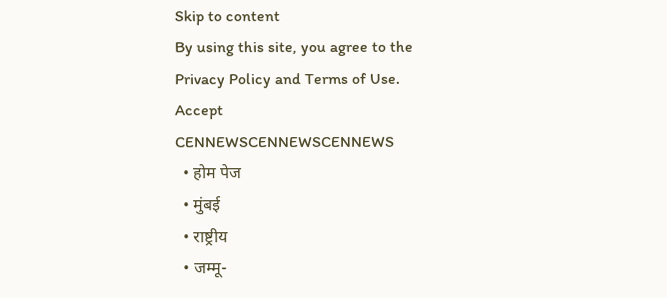Skip to content
By using this site, you agree to the Privacy Policy and Terms of Use.
Accept
CENNEWSCENNEWSCENNEWS
  • होम पेज
  • मुंबई
  • राष्ट्रीय
  • जम्मू-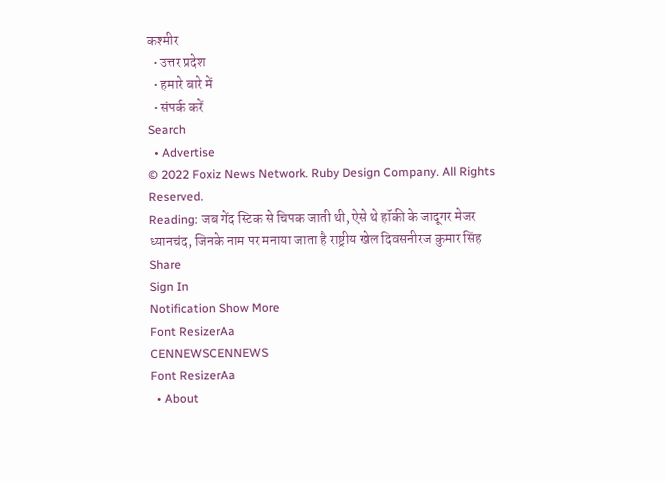कश्मीर
  • उत्तर प्रदेश
  • हमारे बारे में
  • संपर्क करें
Search
  • Advertise
© 2022 Foxiz News Network. Ruby Design Company. All Rights Reserved.
Reading: जब गेंद स्टिक से चिपक जाती थी, ऐसे थे हॉकी के जादूगर मेजर ध्यानचंद, जिनके नाम पर मनाया जाता है राष्ट्रीय खेल दिवसनीरज कुमार सिंह
Share
Sign In
Notification Show More
Font ResizerAa
CENNEWSCENNEWS
Font ResizerAa
  • About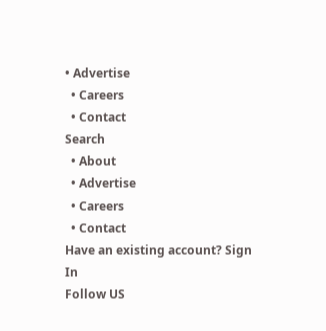• Advertise
  • Careers
  • Contact
Search
  • About
  • Advertise
  • Careers
  • Contact
Have an existing account? Sign In
Follow US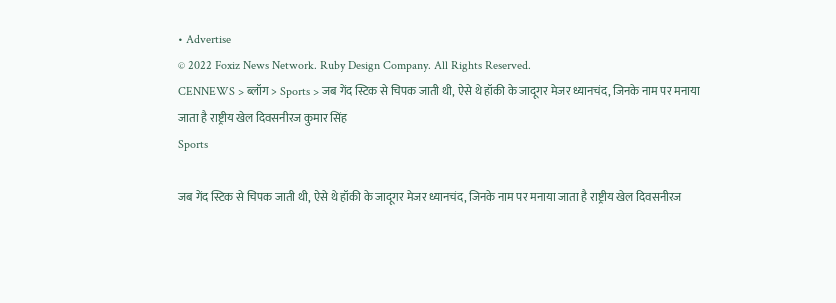• Advertise
© 2022 Foxiz News Network. Ruby Design Company. All Rights Reserved.
CENNEWS > ब्लॉग > Sports > जब गेंद स्टिक से चिपक जाती थी, ऐसे थे हॉकी के जादूगर मेजर ध्यानचंद, जिनके नाम पर मनाया जाता है राष्ट्रीय खेल दिवसनीरज कुमार सिंह
Sports

जब गेंद स्टिक से चिपक जाती थी, ऐसे थे हॉकी के जादूगर मेजर ध्यानचंद, जिनके नाम पर मनाया जाता है राष्ट्रीय खेल दिवसनीरज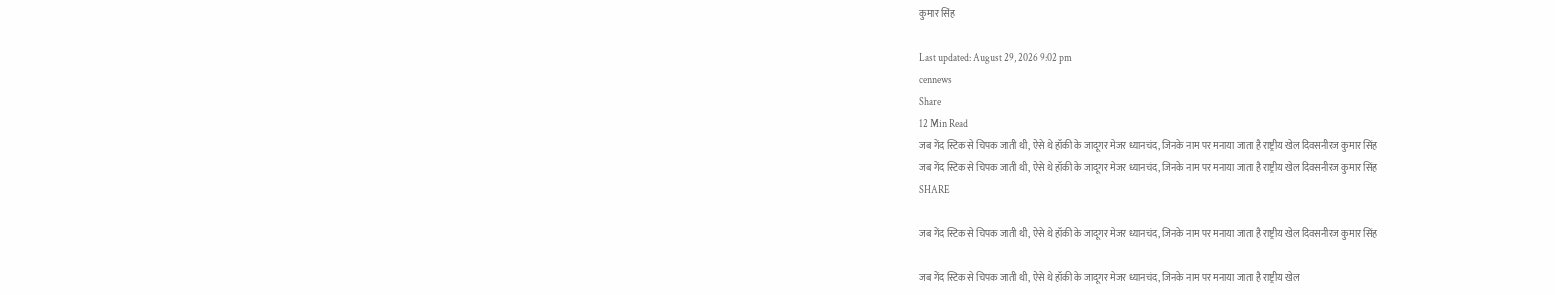कुमार सिंह

Last updated: August 29, 2026 9:02 pm
cennews
Share
12 Min Read
जब गेंद स्टिक से चिपक जाती थी, ऐसे थे हॉकी के जादूगर मेजर ध्यानचंद, जिनके नाम पर मनाया जाता है राष्ट्रीय खेल दिवसनीरज कुमार सिंह
जब गेंद स्टिक से चिपक जाती थी, ऐसे थे हॉकी के जादूगर मेजर ध्यानचंद, जिनके नाम पर मनाया जाता है राष्ट्रीय खेल दिवसनीरज कुमार सिंह
SHARE

जब गेंद स्टिक से चिपक जाती थी, ऐसे थे हॉकी के जादूगर मेजर ध्यानचंद, जिनके नाम पर मनाया जाता है राष्ट्रीय खेल दिवसनीरज कुमार सिंह

जब गेंद स्टिक से चिपक जाती थी, ऐसे थे हॉकी के जादूगर मेजर ध्यानचंद, जिनके नाम पर मनाया जाता है राष्ट्रीय खेल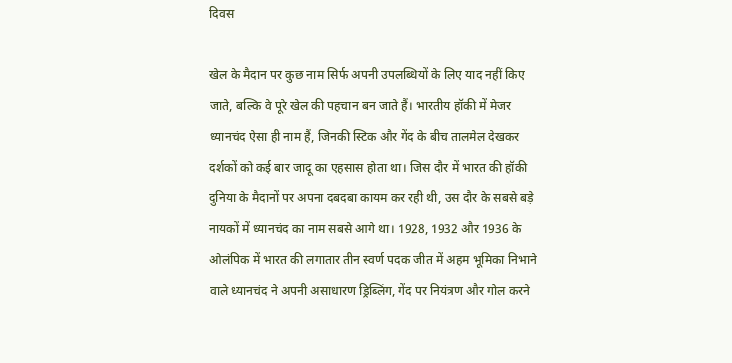दिवस

खेल के मैदान पर कुछ नाम सिर्फ अपनी उपलब्धियों के लिए याद नहीं किए जाते, बल्कि वे पूरे खेल की पहचान बन जाते हैं। भारतीय हॉकी में मेजर ध्यानचंद ऐसा ही नाम हैं, जिनकी स्टिक और गेंद के बीच तालमेल देखकर दर्शकों को कई बार जादू का एहसास होता था। जिस दौर में भारत की हॉकी दुनिया के मैदानों पर अपना दबदबा कायम कर रही थी, उस दौर के सबसे बड़े नायकों में ध्यानचंद का नाम सबसे आगे था। 1928, 1932 और 1936 के ओलंपिक में भारत की लगातार तीन स्वर्ण पदक जीत में अहम भूमिका निभाने वाले ध्यानचंद ने अपनी असाधारण ड्रिब्लिंग, गेंद पर नियंत्रण और गोल करने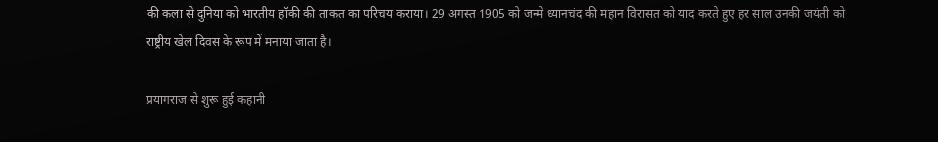की कला से दुनिया को भारतीय हॉकी की ताकत का परिचय कराया। 29 अगस्त 1905 को जन्मे ध्यानचंद की महान विरासत को याद करते हुए हर साल उनकी जयंती को राष्ट्रीय खेल दिवस के रूप में मनाया जाता है।

प्रयागराज से शुरू हुई कहानी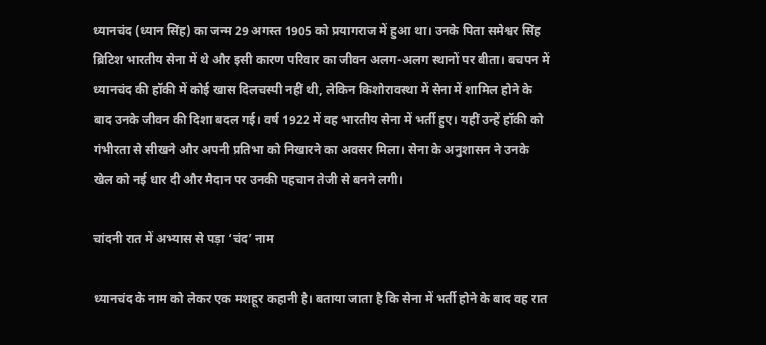ध्यानचंद (ध्यान सिंह) का जन्म 29 अगस्त 1905 को प्रयागराज में हुआ था। उनके पिता समेश्वर सिंह ब्रिटिश भारतीय सेना में थे और इसी कारण परिवार का जीवन अलग-अलग स्थानों पर बीता। बचपन में ध्यानचंद की हॉकी में कोई खास दिलचस्पी नहीं थी, लेकिन किशोरावस्था में सेना में शामिल होने के बाद उनके जीवन की दिशा बदल गई। वर्ष 1922 में वह भारतीय सेना में भर्ती हुए। यहीं उन्हें हॉकी को गंभीरता से सीखने और अपनी प्रतिभा को निखारने का अवसर मिला। सेना के अनुशासन ने उनके खेल को नई धार दी और मैदान पर उनकी पहचान तेजी से बनने लगी।

चांदनी रात में अभ्यास से पड़ा ‘चंद’ नाम

ध्यानचंद के नाम को लेकर एक मशहूर कहानी है। बताया जाता है कि सेना में भर्ती होने के बाद वह रात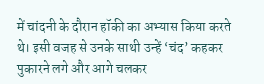में चांदनी के दौरान हॉकी का अभ्यास किया करते थे। इसी वजह से उनके साथी उन्हें ‘चंद’ कहकर पुकारने लगे और आगे चलकर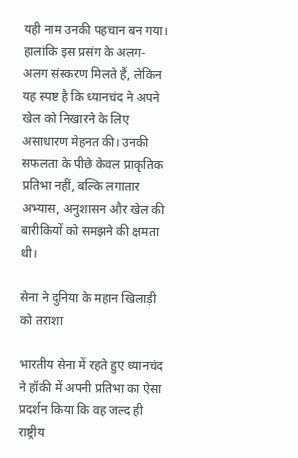यही नाम उनकी पहचान बन गया। हालांकि इस प्रसंग के अलग-अलग संस्करण मिलते हैं, लेकिन यह स्पष्ट है कि ध्यानचंद ने अपने खेल को निखारने के लिए असाधारण मेहनत की। उनकी सफलता के पीछे केवल प्राकृतिक प्रतिभा नहीं, बल्कि लगातार अभ्यास, अनुशासन और खेल की बारीकियों को समझने की क्षमता थी।

सेना ने दुनिया के महान खिलाड़ी को तराशा

भारतीय सेना में रहते हुए ध्यानचंद ने हॉकी में अपनी प्रतिभा का ऐसा प्रदर्शन किया कि वह जल्द ही राष्ट्रीय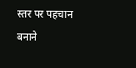स्तर पर पहचान बनाने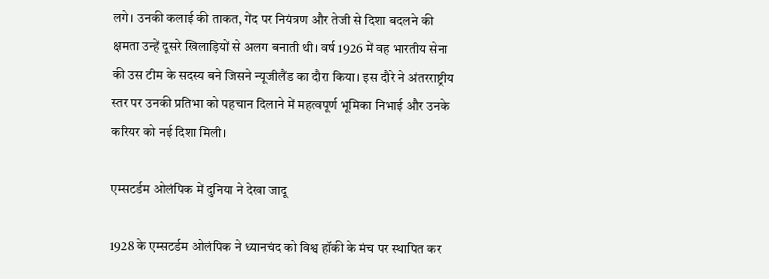लगे। उनकी कलाई की ताकत, गेंद पर नियंत्रण और तेजी से दिशा बदलने की क्षमता उन्हें दूसरे खिलाड़ियों से अलग बनाती थी। वर्ष 1926 में वह भारतीय सेना की उस टीम के सदस्य बने जिसने न्यूजीलैंड का दौरा किया। इस दौरे ने अंतरराष्ट्रीय स्तर पर उनकी प्रतिभा को पहचान दिलाने में महत्वपूर्ण भूमिका निभाई और उनके करियर को नई दिशा मिली।

एम्सटर्डम ओलंपिक में दुनिया ने देखा जादू

1928 के एम्सटर्डम ओलंपिक ने ध्यानचंद को विश्व हॉकी के मंच पर स्थापित कर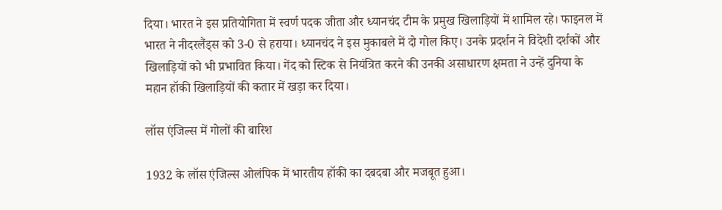दिया। भारत ने इस प्रतियोगिता में स्वर्ण पदक जीता और ध्यानचंद टीम के प्रमुख खिलाड़ियों में शामिल रहे। फाइनल में भारत ने नीदरलैंड्स को 3-0 से हराया। ध्यानचंद ने इस मुकाबले में दो गोल किए। उनके प्रदर्शन ने विदेशी दर्शकों और खिलाड़ियों को भी प्रभावित किया। गेंद को स्टिक से नियंत्रित करने की उनकी असाधारण क्षमता ने उन्हें दुनिया के महान हॉकी खिलाड़ियों की कतार में खड़ा कर दिया।

लॉस एंजिल्स में गोलों की बारिश

1932 के लॉस एंजिल्स ओलंपिक में भारतीय हॉकी का दबदबा और मजबूत हुआ।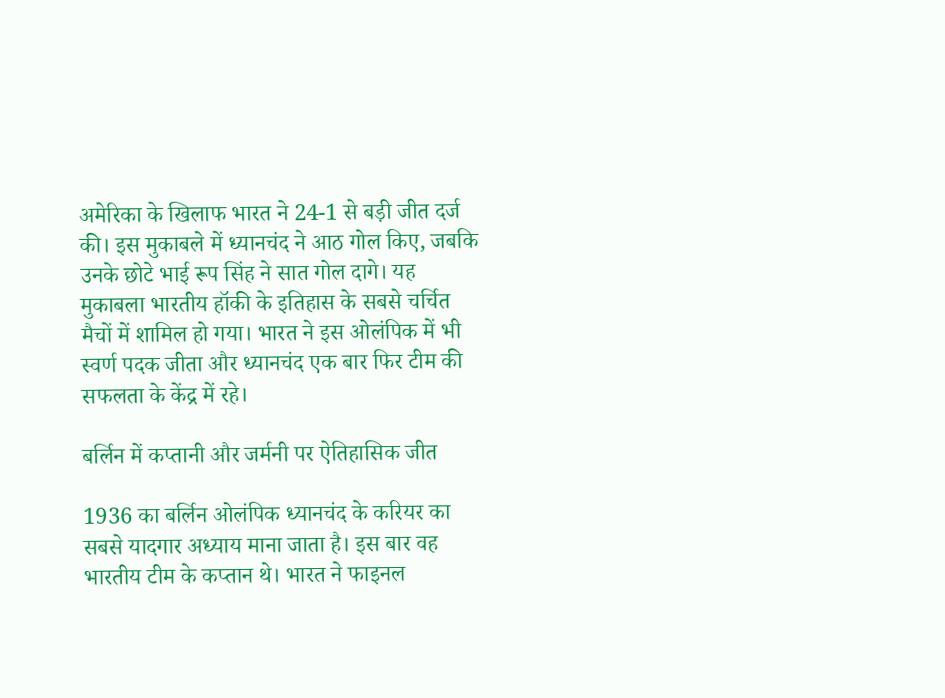अमेरिका के खिलाफ भारत ने 24-1 से बड़ी जीत दर्ज की। इस मुकाबले में ध्यानचंद ने आठ गोल किए, जबकि उनके छोटे भाई रूप सिंह ने सात गोल दागे। यह मुकाबला भारतीय हॉकी के इतिहास के सबसे चर्चित मैचों में शामिल हो गया। भारत ने इस ओलंपिक में भी स्वर्ण पदक जीता और ध्यानचंद एक बार फिर टीम की सफलता के केंद्र में रहे।

बर्लिन में कप्तानी और जर्मनी पर ऐतिहासिक जीत

1936 का बर्लिन ओलंपिक ध्यानचंद के करियर का सबसे यादगार अध्याय माना जाता है। इस बार वह भारतीय टीम के कप्तान थे। भारत ने फाइनल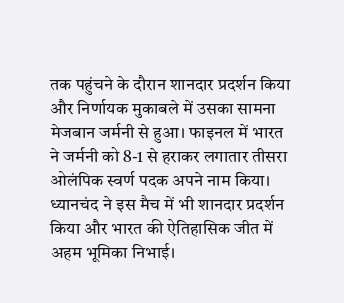तक पहुंचने के दौरान शानदार प्रदर्शन किया और निर्णायक मुकाबले में उसका सामना मेजबान जर्मनी से हुआ। फाइनल में भारत ने जर्मनी को 8-1 से हराकर लगातार तीसरा ओलंपिक स्वर्ण पदक अपने नाम किया। ध्यानचंद ने इस मैच में भी शानदार प्रदर्शन किया और भारत की ऐतिहासिक जीत में अहम भूमिका निभाई।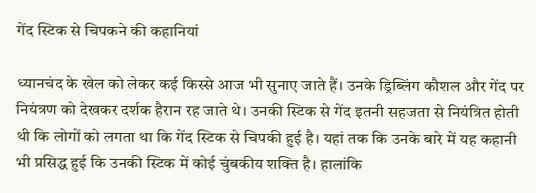गेंद स्टिक से चिपकने की कहानियां

ध्यानचंद के खेल को लेकर कई किस्से आज भी सुनाए जाते हैं। उनके ड्रिब्लिंग कौशल और गेंद पर नियंत्रण को देखकर दर्शक हैरान रह जाते थे। उनकी स्टिक से गेंद इतनी सहजता से नियंत्रित होती थी कि लोगों को लगता था कि गेंद स्टिक से चिपकी हुई है। यहां तक कि उनके बारे में यह कहानी भी प्रसिद्ध हुई कि उनकी स्टिक में कोई चुंबकीय शक्ति है। हालांकि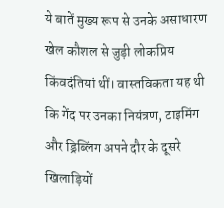ये बातें मुख्य रूप से उनके असाधारण खेल कौशल से जुड़ी लोकप्रिय किंवदंतियां थीं। वास्तविकता यह थी कि गेंद पर उनका नियंत्रण, टाइमिंग और ड्रिब्लिंग अपने दौर के दूसरे खिलाड़ियों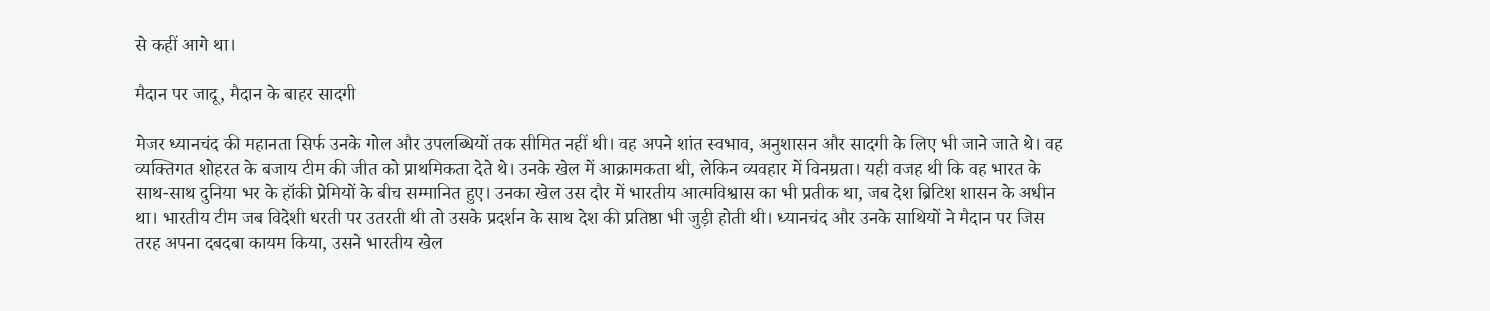से कहीं आगे था।

मैदान पर जादू, मैदान के बाहर सादगी

मेजर ध्यानचंद की महानता सिर्फ उनके गोल और उपलब्धियों तक सीमित नहीं थी। वह अपने शांत स्वभाव, अनुशासन और सादगी के लिए भी जाने जाते थे। वह व्यक्तिगत शोहरत के बजाय टीम की जीत को प्राथमिकता देते थे। उनके खेल में आक्रामकता थी, लेकिन व्यवहार में विनम्रता। यही वजह थी कि वह भारत के साथ-साथ दुनिया भर के हॉकी प्रेमियों के बीच सम्मानित हुए। उनका खेल उस दौर में भारतीय आत्मविश्वास का भी प्रतीक था, जब देश ब्रिटिश शासन के अधीन था। भारतीय टीम जब विदेशी धरती पर उतरती थी तो उसके प्रदर्शन के साथ देश की प्रतिष्ठा भी जुड़ी होती थी। ध्यानचंद और उनके साथियों ने मैदान पर जिस तरह अपना दबदबा कायम किया, उसने भारतीय खेल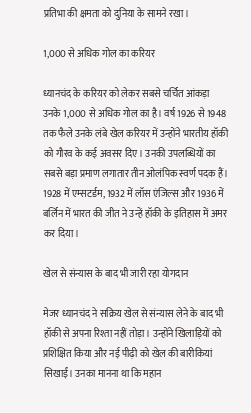प्रतिभा की क्षमता को दुनिया के सामने रखा।

1,000 से अधिक गोल का करियर

ध्यानचंद के करियर को लेकर सबसे चर्चित आंकड़ा उनके 1,000 से अधिक गोल का है। वर्ष 1926 से 1948 तक फैले उनके लंबे खेल करियर में उन्होंने भारतीय हॉकी को गौरव के कई अवसर दिए। उनकी उपलब्धियों का सबसे बड़ा प्रमाण लगातार तीन ओलंपिक स्वर्ण पदक हैं। 1928 में एम्सटर्डम, 1932 में लॉस एंजिल्स और 1936 में बर्लिन में भारत की जीत ने उन्हें हॉकी के इतिहास में अमर कर दिया।

खेल से संन्यास के बाद भी जारी रहा योगदान

मेजर ध्यानचंद ने सक्रिय खेल से संन्यास लेने के बाद भी हॉकी से अपना रिश्ता नहीं तोड़ा। उन्होंने खिलाड़ियों को प्रशिक्षित किया और नई पीढ़ी को खेल की बारीकियां सिखाईं। उनका मानना था कि महान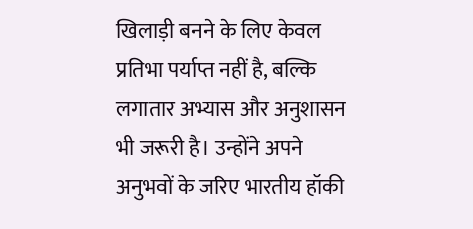खिलाड़ी बनने के लिए केवल प्रतिभा पर्याप्त नहीं है, बल्कि लगातार अभ्यास और अनुशासन भी जरूरी है। उन्होंने अपने अनुभवों के जरिए भारतीय हॉकी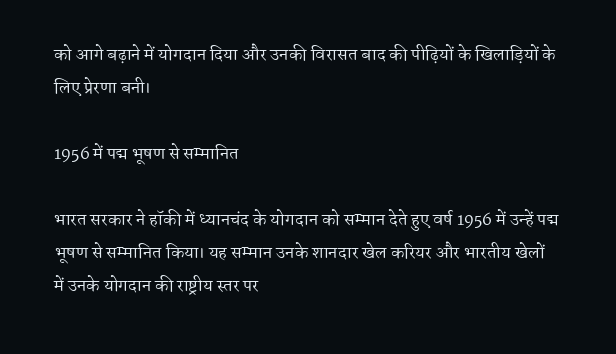को आगे बढ़ाने में योगदान दिया और उनकी विरासत बाद की पीढ़ियों के खिलाड़ियों के लिए प्रेरणा बनी।

1956 में पद्म भूषण से सम्मानित

भारत सरकार ने हॉकी में ध्यानचंद के योगदान को सम्मान देते हुए वर्ष 1956 में उन्हें पद्म भूषण से सम्मानित किया। यह सम्मान उनके शानदार खेल करियर और भारतीय खेलों में उनके योगदान की राष्ट्रीय स्तर पर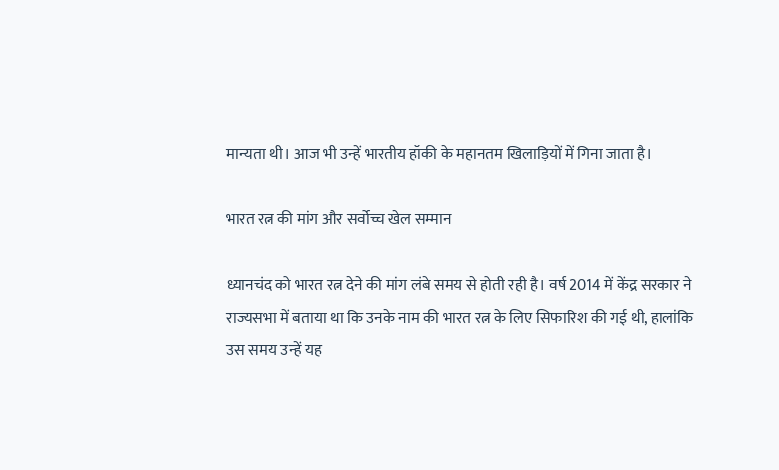मान्यता थी। आज भी उन्हें भारतीय हॉकी के महानतम खिलाड़ियों में गिना जाता है।

भारत रत्न की मांग और सर्वोच्च खेल सम्मान

ध्यानचंद को भारत रत्न देने की मांग लंबे समय से होती रही है। वर्ष 2014 में केंद्र सरकार ने राज्यसभा में बताया था कि उनके नाम की भारत रत्न के लिए सिफारिश की गई थी, हालांकि उस समय उन्हें यह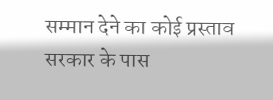सम्मान देने का कोई प्रस्ताव सरकार के पास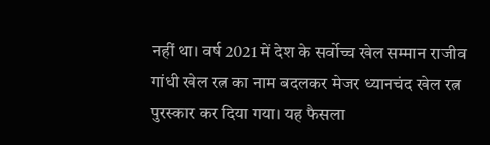नहीं था। वर्ष 2021 में देश के सर्वोच्च खेल सम्मान राजीव गांधी खेल रत्न का नाम बदलकर मेजर ध्यानचंद खेल रत्न पुरस्कार कर दिया गया। यह फैसला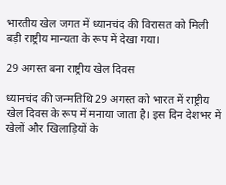भारतीय खेल जगत में ध्यानचंद की विरासत को मिली बड़ी राष्ट्रीय मान्यता के रूप में देखा गया।

29 अगस्त बना राष्ट्रीय खेल दिवस

ध्यानचंद की जन्मतिथि 29 अगस्त को भारत में राष्ट्रीय खेल दिवस के रूप में मनाया जाता है। इस दिन देशभर में खेलों और खिलाड़ियों के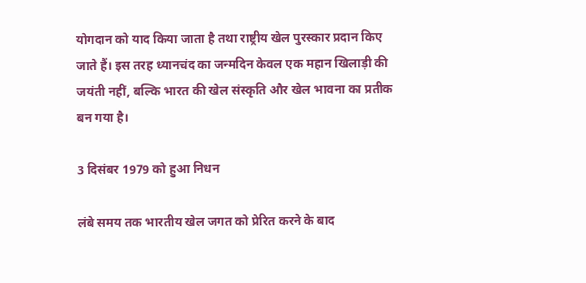योगदान को याद किया जाता है तथा राष्ट्रीय खेल पुरस्कार प्रदान किए जाते हैं। इस तरह ध्यानचंद का जन्मदिन केवल एक महान खिलाड़ी की जयंती नहीं, बल्कि भारत की खेल संस्कृति और खेल भावना का प्रतीक बन गया है।

3 दिसंबर 1979 को हुआ निधन

लंबे समय तक भारतीय खेल जगत को प्रेरित करने के बाद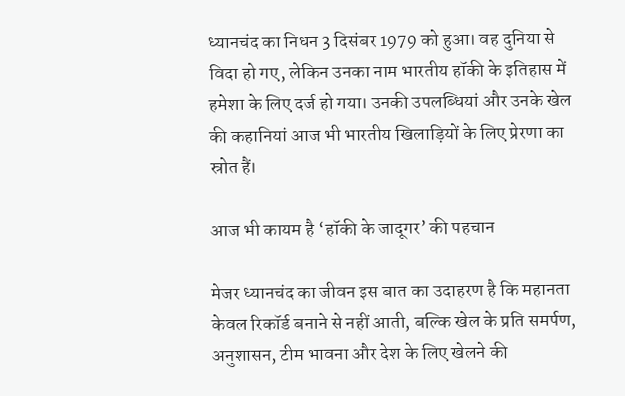ध्यानचंद का निधन 3 दिसंबर 1979 को हुआ। वह दुनिया से विदा हो गए, लेकिन उनका नाम भारतीय हॉकी के इतिहास में हमेशा के लिए दर्ज हो गया। उनकी उपलब्धियां और उनके खेल की कहानियां आज भी भारतीय खिलाड़ियों के लिए प्रेरणा का स्रोत हैं।

आज भी कायम है ‘हॉकी के जादूगर’ की पहचान

मेजर ध्यानचंद का जीवन इस बात का उदाहरण है कि महानता केवल रिकॉर्ड बनाने से नहीं आती, बल्कि खेल के प्रति समर्पण, अनुशासन, टीम भावना और देश के लिए खेलने की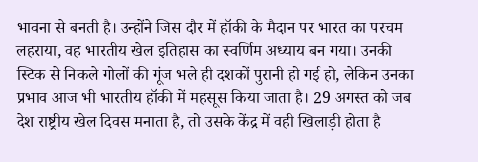भावना से बनती है। उन्होंने जिस दौर में हॉकी के मैदान पर भारत का परचम लहराया, वह भारतीय खेल इतिहास का स्वर्णिम अध्याय बन गया। उनकी स्टिक से निकले गोलों की गूंज भले ही दशकों पुरानी हो गई हो, लेकिन उनका प्रभाव आज भी भारतीय हॉकी में महसूस किया जाता है। 29 अगस्त को जब देश राष्ट्रीय खेल दिवस मनाता है, तो उसके केंद्र में वही खिलाड़ी होता है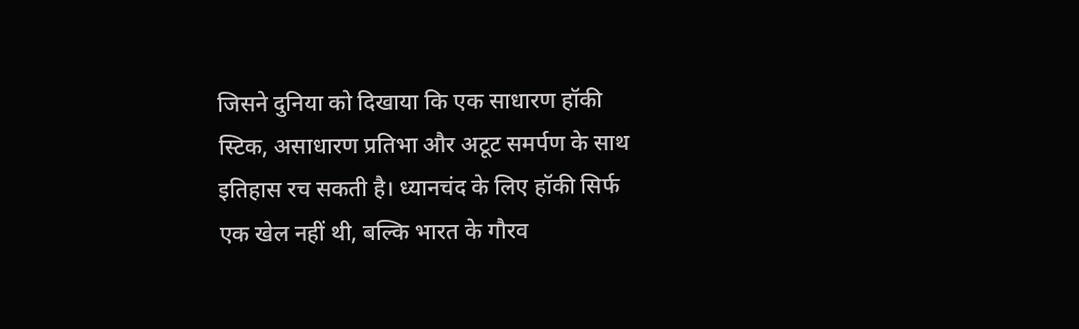जिसने दुनिया को दिखाया कि एक साधारण हॉकी स्टिक, असाधारण प्रतिभा और अटूट समर्पण के साथ इतिहास रच सकती है। ध्यानचंद के लिए हॉकी सिर्फ एक खेल नहीं थी, बल्कि भारत के गौरव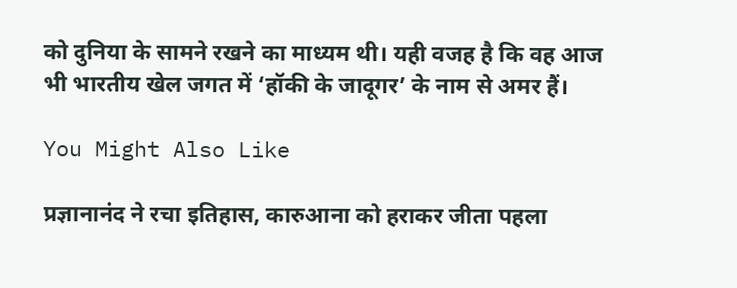को दुनिया के सामने रखने का माध्यम थी। यही वजह है कि वह आज भी भारतीय खेल जगत में ‘हॉकी के जादूगर’ के नाम से अमर हैं।

You Might Also Like

प्रज्ञानानंद ने रचा इतिहास, कारुआना को हराकर जीता पहला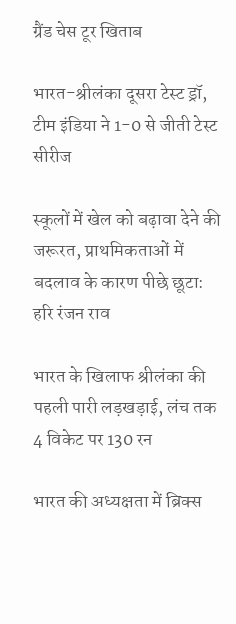ग्रैंड चेस टूर खिताब

भारत-श्रीलंका दूसरा टेस्ट ड्रॉ, टीम इंडिया ने 1-0 से जीती टेस्ट सीरीज

स्कूलों में खेल को बढ़ावा देने की जरूरत, प्राथमिकताओं में बदलाव के कारण पीछे छूटा: हरि रंजन राव

भारत के खिलाफ श्रीलंका की पहली पारी लड़खड़ाई, लंच तक 4 विकेट पर 130 रन

भारत की अध्यक्षता में ब्रिक्स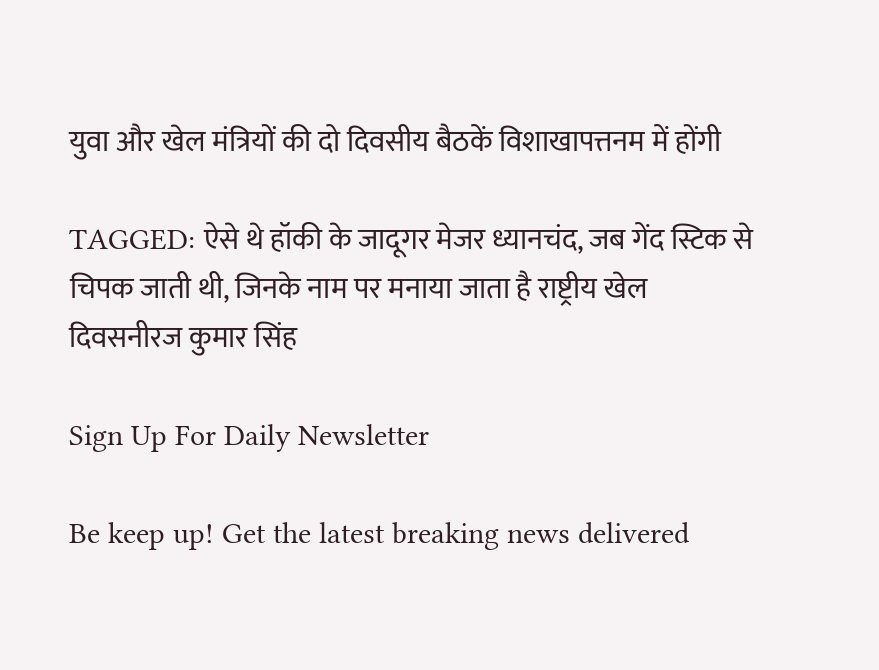युवा और खेल मंत्रियों की दो दिवसीय बैठकें विशाखापत्तनम में होंगी

TAGGED: ऐसे थे हॉकी के जादूगर मेजर ध्यानचंद, जब गेंद स्टिक से चिपक जाती थी, जिनके नाम पर मनाया जाता है राष्ट्रीय खेल दिवसनीरज कुमार सिंह

Sign Up For Daily Newsletter

Be keep up! Get the latest breaking news delivered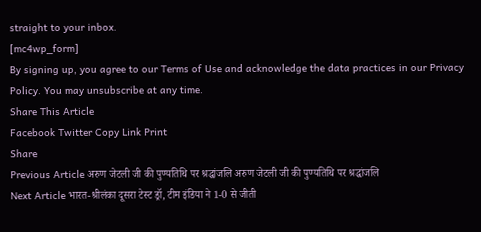straight to your inbox.
[mc4wp_form]
By signing up, you agree to our Terms of Use and acknowledge the data practices in our Privacy Policy. You may unsubscribe at any time.
Share This Article
Facebook Twitter Copy Link Print
Share
Previous Article अरुण जेटली जी की पुण्यतिथि पर श्रद्धांजलि अरुण जेटली जी की पुण्यतिथि पर श्रद्धांजलि
Next Article भारत-श्रीलंका दूसरा टेस्ट ड्रॉ, टीम इंडिया ने 1-0 से जीती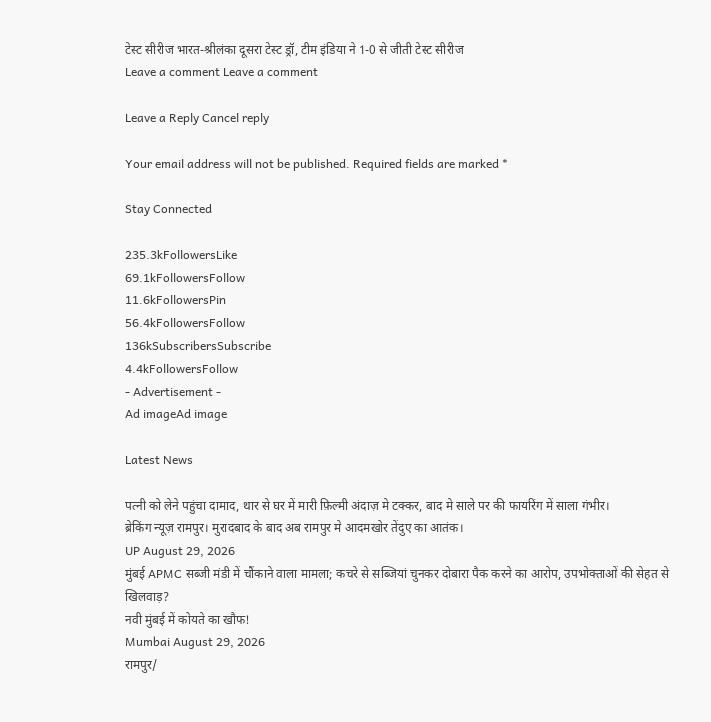टेस्ट सीरीज भारत-श्रीलंका दूसरा टेस्ट ड्रॉ, टीम इंडिया ने 1-0 से जीती टेस्ट सीरीज
Leave a comment Leave a comment

Leave a Reply Cancel reply

Your email address will not be published. Required fields are marked *

Stay Connected

235.3kFollowersLike
69.1kFollowersFollow
11.6kFollowersPin
56.4kFollowersFollow
136kSubscribersSubscribe
4.4kFollowersFollow
- Advertisement -
Ad imageAd image

Latest News

पत्नी को लेने पहुंचा दामाद, थार से घर में मारी फ़िल्मी अंदाज़ मे टक्कर, बाद मे साले पर की फायरिंग में साला गंभीर।
ब्रेकिंग न्यूज़ रामपुर। मुरादबाद के बाद अब रामपुर मे आदमखोर तेंदुए का आतंक।
UP August 29, 2026
मुंबई APMC सब्जी मंडी में चौंकाने वाला मामला; कचरे से सब्जियां चुनकर दोबारा पैक करने का आरोप, उपभोक्ताओं की सेहत से खिलवाड़?
नवी मुंबई में कोयते का खौफ!
Mumbai August 29, 2026
रामपुर/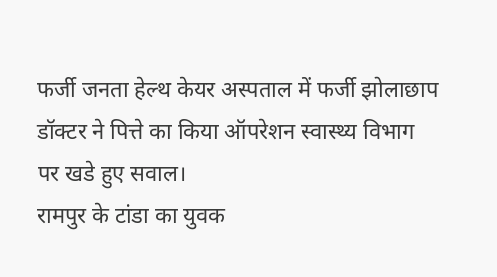फर्जी जनता हेल्थ केयर अस्पताल में फर्जी झोलाछाप डॉक्टर ने पित्ते का किया ऑपरेशन स्वास्थ्य विभाग पर खडे हुए सवाल।
रामपुर के टांडा का युवक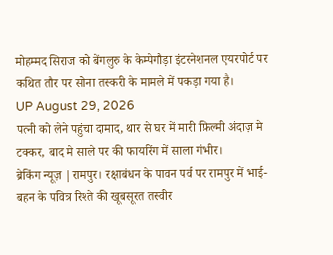मोहम्मद सिराज को बेंगलुरु के केम्पेगौड़ा इंटरनेशनल एयरपोर्ट पर कथित तौर पर सोना तस्करी के मामले में पकड़ा गया है।
UP August 29, 2026
पत्नी को लेने पहुंचा दामाद, थार से घर में मारी फ़िल्मी अंदाज़ मे टक्कर, बाद मे साले पर की फायरिंग में साला गंभीर।
ब्रेकिंग न्यूज़ |रामपुर। रक्षाबंधन के पावन पर्व पर रामपुर में भाई-बहन के पवित्र रिश्ते की खूबसूरत तस्वीर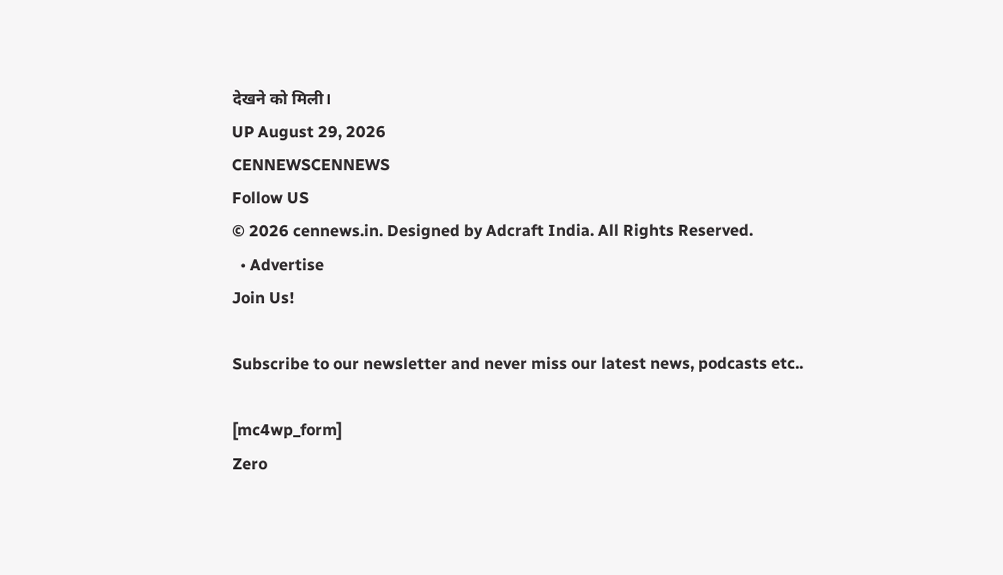देखने को मिली।
UP August 29, 2026
CENNEWSCENNEWS
Follow US
© 2026 cennews.in. Designed by Adcraft India. All Rights Reserved.
  • Advertise
Join Us!

Subscribe to our newsletter and never miss our latest news, podcasts etc..

[mc4wp_form]
Zero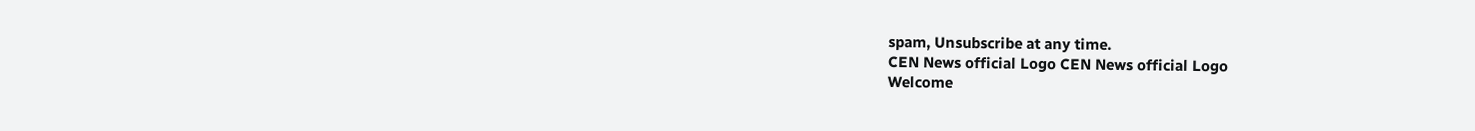spam, Unsubscribe at any time.
CEN News official Logo CEN News official Logo
Welcome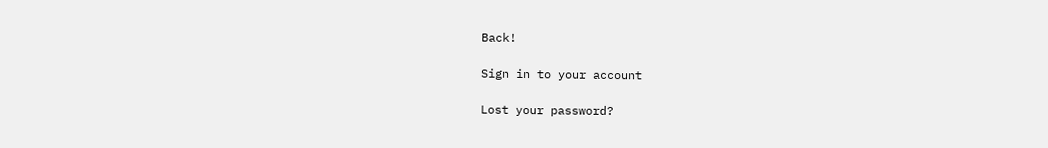Back!

Sign in to your account

Lost your password?